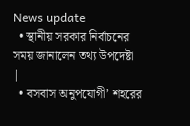News update
  • স্থানীয় সরকার নির্বাচনের সময় জানালেন তথ্য উপদেষ্টা     |
  • বসবাস অনুপযোগী’ শহরের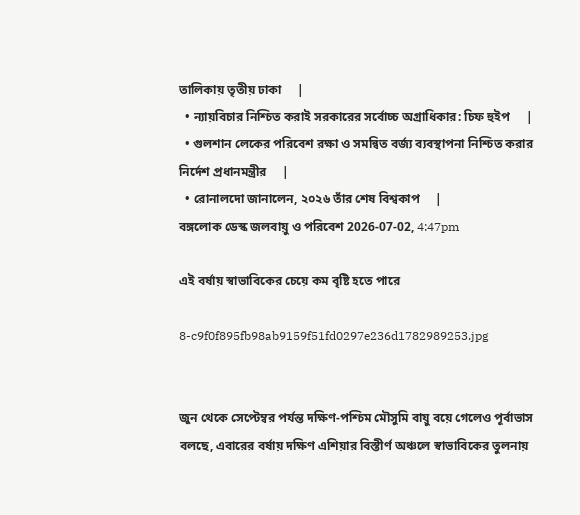তালিকায় তৃতীয় ঢাকা     |
  • ন্যায়বিচার নিশ্চিত করাই সরকারের সর্বোচ্চ অগ্রাধিকার: চিফ হুইপ     |
  • গুলশান লেকের পরিবেশ রক্ষা ও সমন্বিত বর্জ্য ব্যবস্থাপনা নিশ্চিত করার নির্দেশ প্রধানমন্ত্রীর     |
  • রোনালদো জানালেন, ২০২৬ তাঁর শেষ বিশ্বকাপ     |
বঙ্গলোক ডেস্ক জলবায়ু ও পরিবেশ 2026-07-02, 4:47pm

এই বর্ষায় স্বাভাবিকের চেয়ে কম বৃষ্টি হতে পারে

8-c9f0f895fb98ab9159f51fd0297e236d1782989253.jpg


জুন থেকে সেপ্টেম্বর পর্যন্ত দক্ষিণ-পশ্চিম মৌসুমি বায়ু বয়ে গেলেও পূর্বাভাস বলছে, এবারের বর্ষায় দক্ষিণ এশিয়ার বিস্তীর্ণ অঞ্চলে স্বাভাবিকের তুলনায়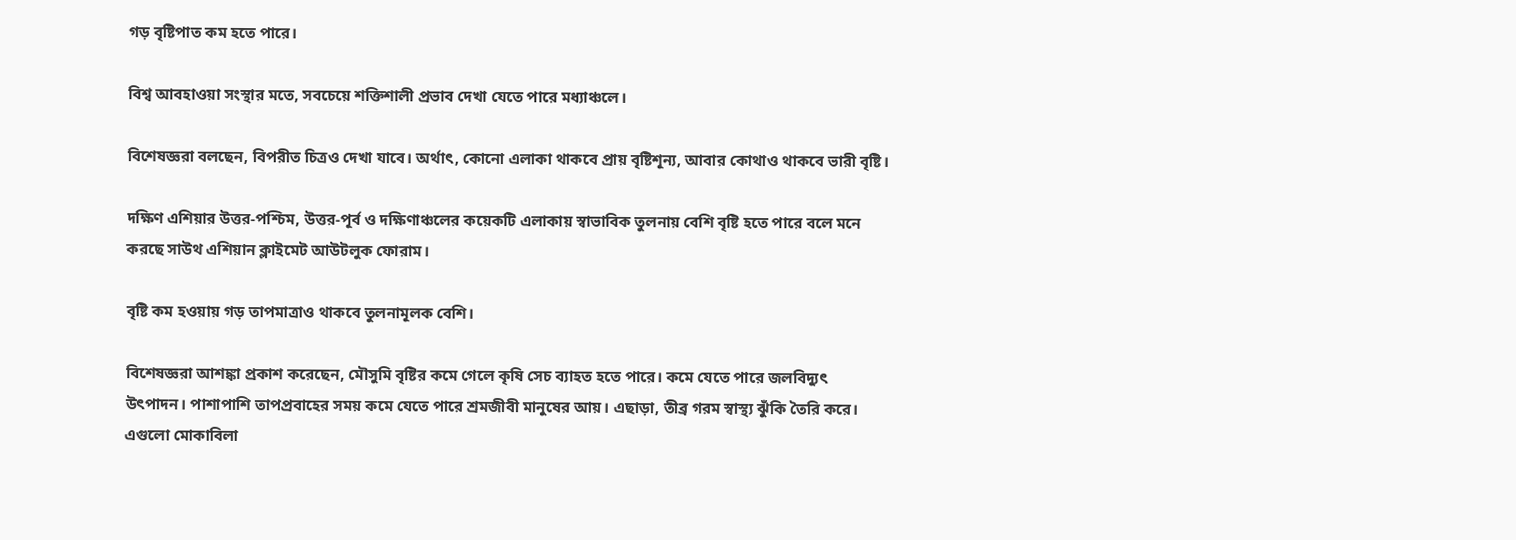গড় বৃষ্টিপাত কম হতে পারে।

বিশ্ব আবহাওয়া সংস্থার মতে, সবচেয়ে শক্তিশালী প্রভাব দেখা যেতে পারে মধ্যাঞ্চলে।

বিশেষজ্ঞরা বলছেন, বিপরীত চিত্রও দেখা যাবে। অর্থাৎ, কোনো এলাকা থাকবে প্রায় বৃষ্টিশূন্য, আবার কোথাও থাকবে ভারী বৃষ্টি।

দক্ষিণ এশিয়ার উত্তর-পশ্চিম, উত্তর-পূর্ব ও দক্ষিণাঞ্চলের কয়েকটি এলাকায় স্বাভাবিক তুলনায় বেশি বৃষ্টি হতে পারে বলে মনে করছে সাউথ এশিয়ান ক্লাইমেট আউটলুক ফোরাম।

বৃষ্টি কম হওয়ায় গড় তাপমাত্রাও থাকবে তুলনামূলক বেশি।

বিশেষজ্ঞরা আশঙ্কা প্রকাশ করেছেন, মৌসুমি বৃষ্টির কমে গেলে কৃষি সেচ ব্যাহত হতে পারে। কমে যেতে পারে জলবিদ্যুৎ উৎপাদন। পাশাপাশি তাপপ্রবাহের সময় কমে যেতে পারে শ্রমজীবী মানুষের আয়। এছাড়া, তীব্র গরম স্বাস্থ্য ঝুঁকি তৈরি করে। এগুলো মোকাবিলা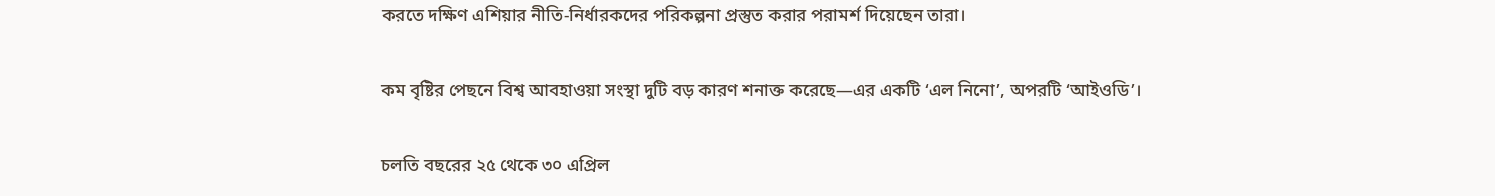করতে দক্ষিণ এশিয়ার নীতি-নির্ধারকদের পরিকল্পনা প্রস্তুত করার পরামর্শ দিয়েছেন তারা।

কম বৃষ্টির পেছনে বিশ্ব আবহাওয়া সংস্থা দুটি বড় কারণ শনাক্ত করেছে—এর একটি ‘এল নিনো’, অপরটি ‘আইওডি’।

চলতি বছরের ২৫ থেকে ৩০ এপ্রিল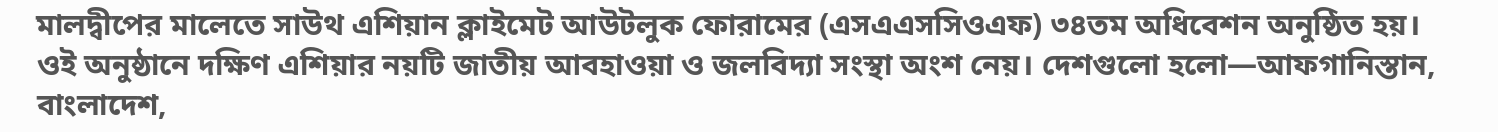মালদ্বীপের মালেতে সাউথ এশিয়ান ক্লাইমেট আউটলুক ফোরামের (এসএএসসিওএফ) ৩৪তম অধিবেশন অনুষ্ঠিত হয়। ওই অনুষ্ঠানে দক্ষিণ এশিয়ার নয়টি জাতীয় আবহাওয়া ও জলবিদ্যা সংস্থা অংশ নেয়। দেশগুলো হলো—আফগানিস্তান, বাংলাদেশ,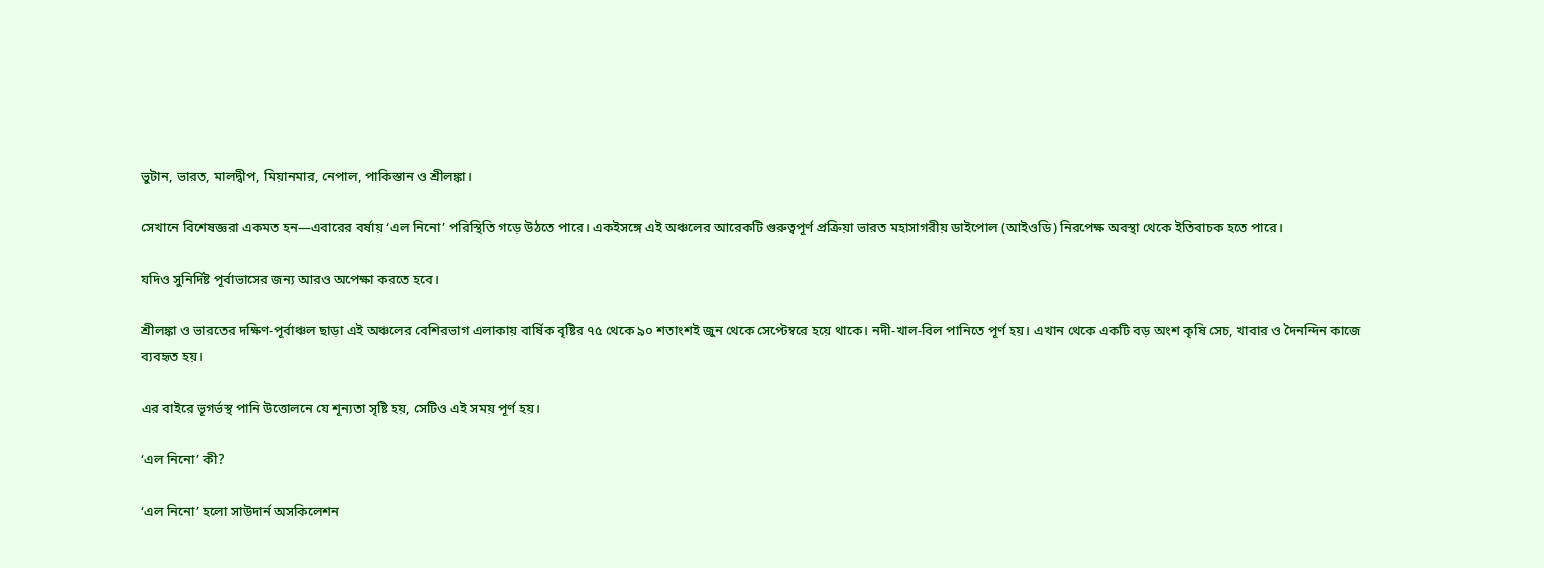ভুটান, ভারত, মালদ্বীপ, মিয়ানমার, নেপাল, পাকিস্তান ও শ্রীলঙ্কা।

সেখানে বিশেষজ্ঞরা একমত হন—এবারের বর্ষায় ‘এল নিনো’ পরিস্থিতি গড়ে উঠতে পারে। একইসঙ্গে এই অঞ্চলের আরেকটি গুরুত্বপূর্ণ প্রক্রিয়া ভারত মহাসাগরীয় ডাইপোল (আইওডি) নিরপেক্ষ অবস্থা থেকে ইতিবাচক হতে পারে।

যদিও সুনির্দিষ্ট পূর্বাভাসের জন্য আরও অপেক্ষা করতে হবে।

শ্রীলঙ্কা ও ভারতের দক্ষিণ-পূর্বাঞ্চল ছাড়া এই অঞ্চলের বেশিরভাগ এলাকায় বার্ষিক বৃষ্টির ৭৫ থেকে ৯০ শতাংশই জুন থেকে সেপ্টেম্বরে হয়ে থাকে। নদী-খাল-বিল পানিতে পূর্ণ হয়। এখান থেকে একটি বড় অংশ কৃষি সেচ, খাবার ও দৈনন্দিন কাজে ব্যবহৃত হয়।

এর বাইরে ভূগর্ভস্থ পানি উত্তোলনে যে শূন্যতা সৃষ্টি হয়, সেটিও এই সময় পূর্ণ হয়।

‘এল নিনো’ কী?

‘এল নিনো’ হলো সাউদার্ন অসকিলেশন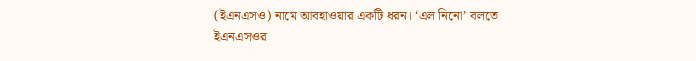(ইএনএসও) নামে আবহাওয়ার একটি ধরন। ‘এল নিনো’ বলতে ইএনএসওর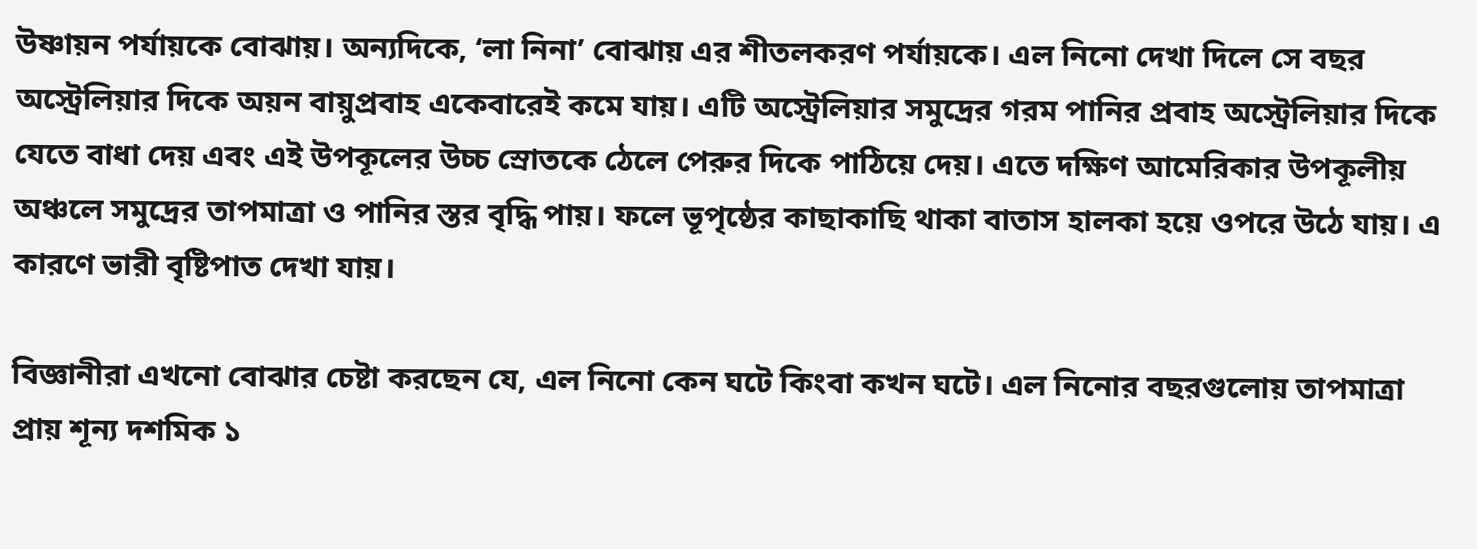উষ্ণায়ন পর্যায়কে বোঝায়। অন্যদিকে, ‘লা নিনা’ বোঝায় এর শীতলকরণ পর্যায়কে। এল নিনো দেখা দিলে সে বছর অস্ট্রেলিয়ার দিকে অয়ন বায়ুপ্রবাহ একেবারেই কমে যায়। এটি অস্ট্রেলিয়ার সমুদ্রের গরম পানির প্রবাহ অস্ট্রেলিয়ার দিকে যেতে বাধা দেয় এবং এই উপকূলের উচ্চ স্রোতকে ঠেলে পেরুর দিকে পাঠিয়ে দেয়। এতে দক্ষিণ আমেরিকার উপকূলীয় অঞ্চলে সমুদ্রের তাপমাত্রা ও পানির স্তর বৃদ্ধি পায়। ফলে ভূপৃষ্ঠের কাছাকাছি থাকা বাতাস হালকা হয়ে ওপরে উঠে যায়। এ কারণে ভারী বৃষ্টিপাত দেখা যায়।

বিজ্ঞানীরা এখনো বোঝার চেষ্টা করছেন যে, এল নিনো কেন ঘটে কিংবা কখন ঘটে। এল নিনোর বছরগুলোয় তাপমাত্রা প্রায় শূন্য দশমিক ১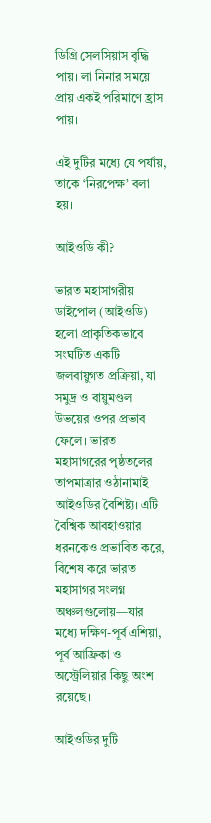ডিগ্রি সেলসিয়াস বৃদ্ধি পায়। লা নিনার সময়ে প্রায় একই পরিমাণে হ্রাস পায়।

এই দুটির মধ্যে যে পর্যায়, তাকে ‘নিরপেক্ষ’ বলা হয়।

আইওডি কী?

ভারত মহাসাগরীয় ডাইপোল (আইওডি) হলো প্রাকৃতিকভাবে সংঘটিত একটি জলবায়ুগত প্রক্রিয়া, যা সমুদ্র ও বায়ুমণ্ডল উভয়ের ওপর প্রভাব ফেলে। ভারত মহাসাগরের পৃষ্ঠতলের তাপমাত্রার ওঠানামাই আইওডির বৈশিষ্ট্য। এটি বৈশ্বিক আবহাওয়ার ধরনকেও প্রভাবিত করে, বিশেষ করে ভারত মহাসাগর সংলগ্ন অঞ্চলগুলোয়—যার মধ্যে দক্ষিণ-পূর্ব এশিয়া, পূর্ব আফ্রিকা ও অস্ট্রেলিয়ার কিছু অংশ রয়েছে।

আইওডির দুটি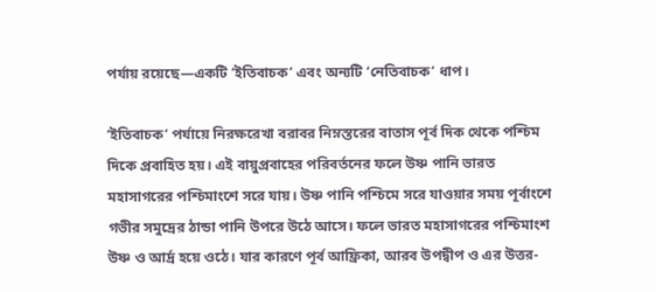পর্যায় রয়েছে—একটি ‘ইতিবাচক’ এবং অন্যটি ‘নেতিবাচক’ ধাপ।

‘ইতিবাচক’ পর্যায়ে নিরক্ষরেখা বরাবর নিম্নস্তরের বাতাস পূর্ব দিক থেকে পশ্চিম দিকে প্রবাহিত হয়। এই বায়ুপ্রবাহের পরিবর্তনের ফলে উষ্ণ পানি ভারত মহাসাগরের পশ্চিমাংশে সরে যায়। উষ্ণ পানি পশ্চিমে সরে যাওয়ার সময় পূর্বাংশে গভীর সমুদ্রের ঠান্ডা পানি উপরে উঠে আসে। ফলে ভারত মহাসাগরের পশ্চিমাংশ উষ্ণ ও আর্দ্র হয়ে ওঠে। যার কারণে পূর্ব আফ্রিকা, আরব উপদ্বীপ ও এর উত্তর-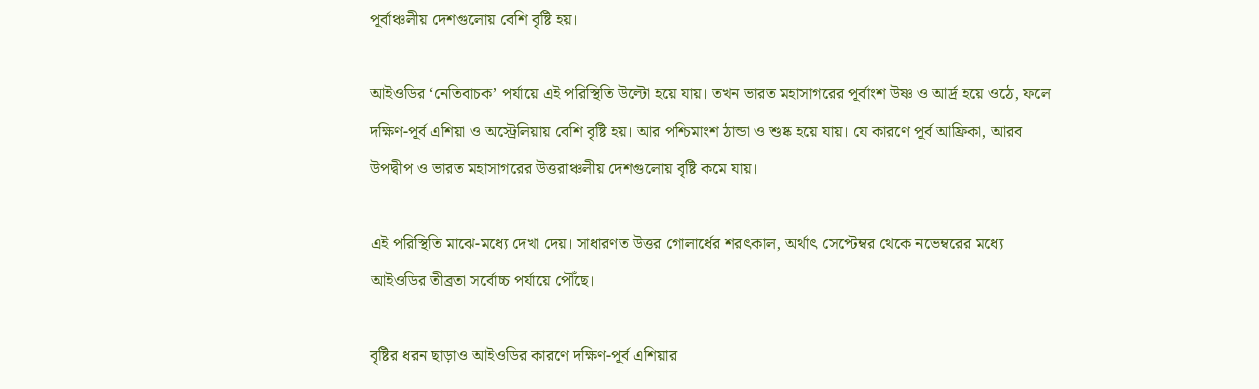পূর্বাঞ্চলীয় দেশগুলোয় বেশি বৃষ্টি হয়।

আইওডির ‘নেতিবাচক’ পর্যায়ে এই পরিস্থিতি উল্টো হয়ে যায়। তখন ভারত মহাসাগরের পূর্বাংশ উষ্ণ ও আর্দ্র হয়ে ওঠে, ফলে দক্ষিণ-পূর্ব এশিয়া ও অস্ট্রেলিয়ায় বেশি বৃষ্টি হয়। আর পশ্চিমাংশ ঠান্ডা ও শুষ্ক হয়ে যায়। যে কারণে পূর্ব আফ্রিকা, আরব উপদ্বীপ ও ভারত মহাসাগরের উত্তরাঞ্চলীয় দেশগুলোয় বৃষ্টি কমে যায়।

এই পরিস্থিতি মাঝে-মধ্যে দেখা দেয়। সাধারণত উত্তর গোলার্ধের শরৎকাল, অর্থাৎ সেপ্টেম্বর থেকে নভেম্বরের মধ্যে আইওডির তীব্রতা সর্বোচ্চ পর্যায়ে পৌঁছে।

বৃষ্টির ধরন ছাড়াও আইওডির কারণে দক্ষিণ-পূর্ব এশিয়ার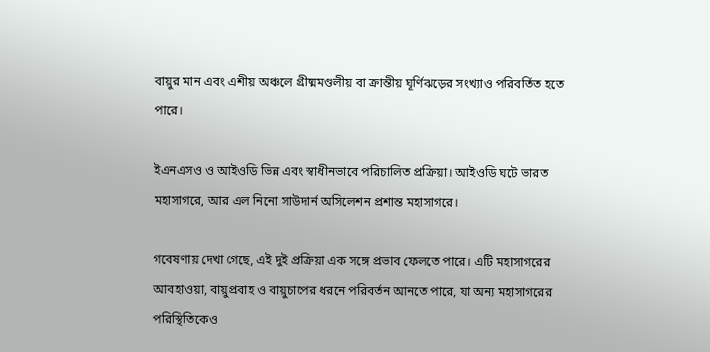বায়ুর মান এবং এশীয় অঞ্চলে গ্রীষ্মমণ্ডলীয় বা ক্রান্তীয় ঘূর্ণিঝড়ের সংখ্যাও পরিবর্তিত হতে পারে।

ইএনএসও ও আইওডি ভিন্ন এবং স্বাধীনভাবে পরিচালিত প্রক্রিয়া। আইওডি ঘটে ভারত মহাসাগরে, আর এল নিনো সাউদার্ন অসিলেশন প্রশান্ত মহাসাগরে।

গবেষণায় দেখা গেছে, এই দুই প্রক্রিয়া এক সঙ্গে প্রভাব ফেলতে পারে। এটি মহাসাগরের আবহাওয়া, বায়ুপ্রবাহ ও বায়ুচাপের ধরনে পরিবর্তন আনতে পারে, যা অন্য মহাসাগরের পরিস্থিতিকেও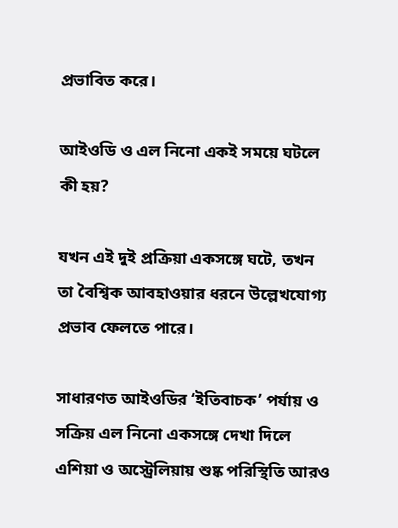প্রভাবিত করে।

আইওডি ও এল নিনো একই সময়ে ঘটলে কী হয়?

যখন এই দুই প্রক্রিয়া একসঙ্গে ঘটে, তখন তা বৈশ্বিক আবহাওয়ার ধরনে উল্লেখযোগ্য প্রভাব ফেলতে পারে।

সাধারণত আইওডির ‘ইতিবাচক’ পর্যায় ও সক্রিয় এল নিনো একসঙ্গে দেখা দিলে এশিয়া ও অস্ট্রেলিয়ায় শুষ্ক পরিস্থিতি আরও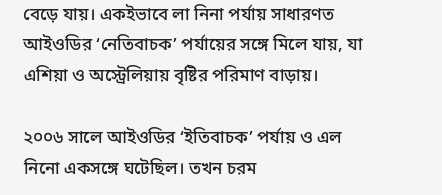বেড়ে যায়। একইভাবে লা নিনা পর্যায় সাধারণত আইওডির ‘নেতিবাচক’ পর্যায়ের সঙ্গে মিলে যায়, যা এশিয়া ও অস্ট্রেলিয়ায় বৃষ্টির পরিমাণ বাড়ায়।

২০০৬ সালে আইওডির ‘ইতিবাচক’ পর্যায় ও এল নিনো একসঙ্গে ঘটেছিল। তখন চরম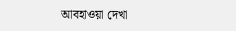আবহাওয়া দেখা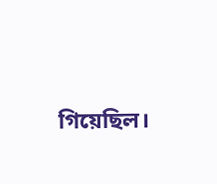গিয়েছিল।